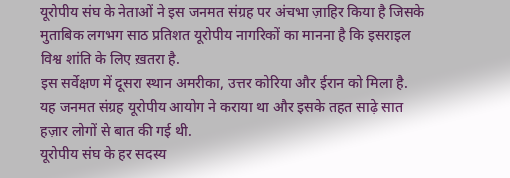यूरोपीय संघ के नेताओं ने इस जनमत संग्रह पर अंचभा ज़ाहिर किया है जिसके मुताबिक लगभग साठ प्रतिशत यूरोपीय नागरिकों का मानना है कि इसराइल विश्व शांति के लिए ख़तरा है.
इस सर्वेक्षण में दूसरा स्थान अमरीका, उत्तर कोरिया और ईरान को मिला है.
यह जनमत संग्रह यूरोपीय आयोग ने कराया था और इसके तहत साढ़े सात हज़ार लोगों से बात की गई थी.
यूरोपीय संघ के हर सदस्य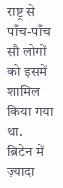राष्ट्र से पाँच-पाँच सौ लोगों को इसमें शामिल किया गया था.
ब्रिटेन में ज़्यादा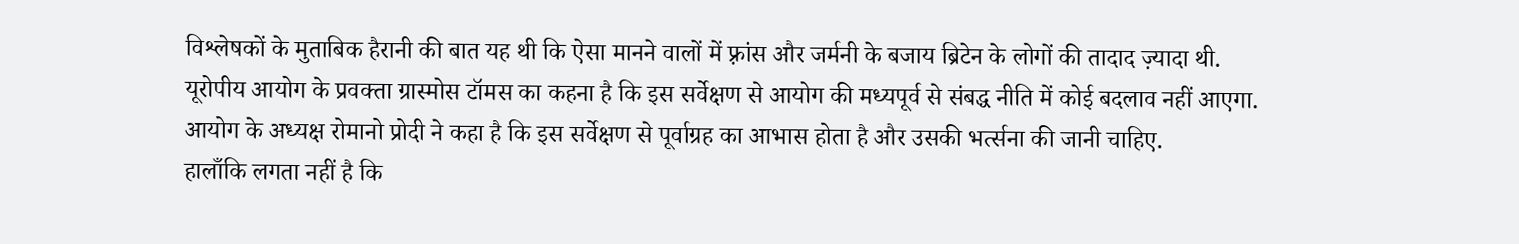विश्लेषकों के मुताबिक हैरानी की बात यह थी कि ऐसा मानने वालों में फ़्रांस और जर्मनी के बजाय ब्रिटेन के लोगों की तादाद ज़्यादा थी.
यूरोपीय आयोग के प्रवक्ता ग्रास्मोस टॉमस का कहना है कि इस सर्वेक्षण से आयोग की मध्यपूर्व से संबद्ध नीति में कोई बदलाव नहीं आएगा.
आयोग के अध्यक्ष रोमानो प्रोदी ने कहा है कि इस सर्वेक्षण से पूर्वाग्रह का आभास होता है और उसकी भर्त्सना की जानी चाहिए.
हालाँकि लगता नहीं है कि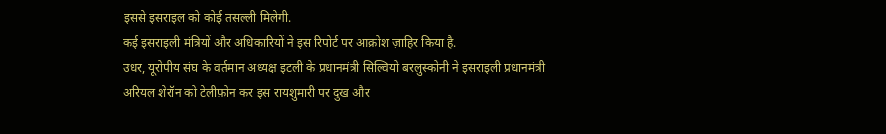इससे इसराइल को कोई तसल्ली मिलेगी.
कई इसराइली मंत्रियों और अधिकारियों ने इस रिपोर्ट पर आक्रोश ज़ाहिर किया है.
उधर, यूरोपीय संघ के वर्तमान अध्यक्ष इटली के प्रधानमंत्री सिल्वियो बरलुस्कोनी ने इसराइली प्रधानमंत्री अरियल शेरॉन को टेलीफ़ोन कर इस रायशुमारी पर दुख और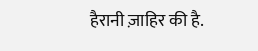हैरानी ज़ाहिर की है.